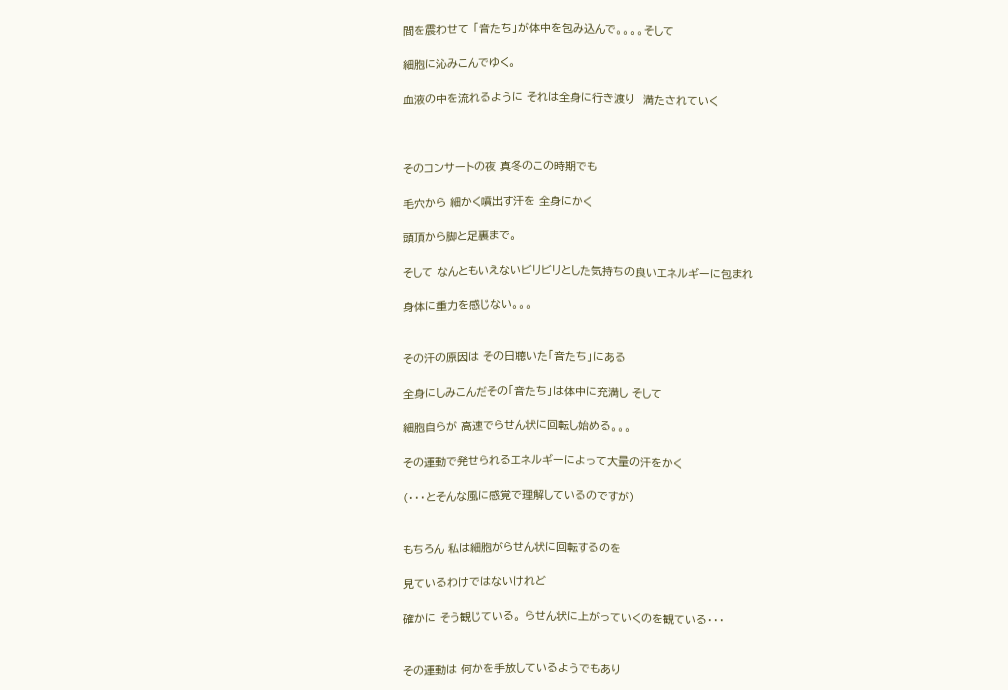間を震わせて 「音たち」が体中を包み込んで。。。。そして

細胞に沁みこんでゆく。

血液の中を流れるように それは全身に行き渡り  満たされていく



そのコンサートの夜 真冬のこの時期でも

毛穴から 細かく噴出す汗を 全身にかく

頭頂から脚と足裏まで。

そして なんともいえないビリビリとした気持ちの良いエネルギーに包まれ

身体に重力を感じない。。。


その汗の原因は その日聴いた「音たち」にある

全身にしみこんだその「音たち」は体中に充満し そして

細胞自らが 高速でらせん状に回転し始める。。。

その運動で発せられるエネルギーによって大量の汗をかく

(・・・とそんな風に感覚で理解しているのですが)


もちろん 私は細胞がらせん状に回転するのを

見ているわけではないけれど

確かに そう観じている。 らせん状に上がっていくのを観ている・・・


その運動は 何かを手放しているようでもあり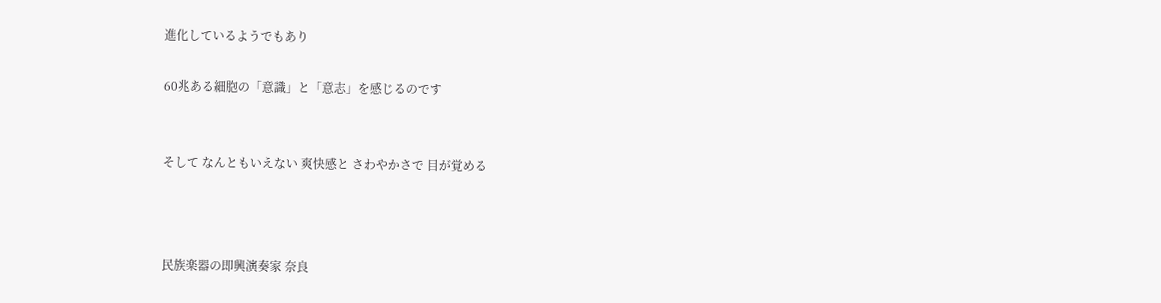進化しているようでもあり

60兆ある細胞の「意識」と「意志」を感じるのです


そして なんともいえない 爽快感と さわやかさで 目が覚める



民族楽器の即興演奏家 奈良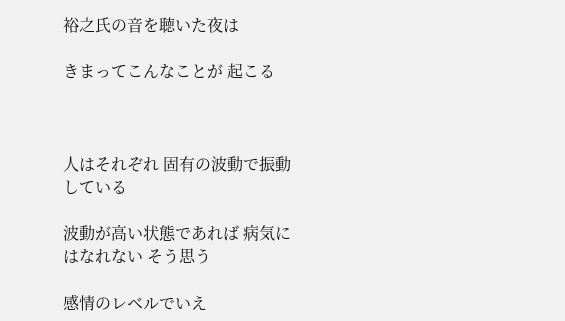裕之氏の音を聴いた夜は

きまってこんなことが 起こる



人はそれぞれ 固有の波動で振動している

波動が高い状態であれば 病気にはなれない そう思う

感情のレベルでいえ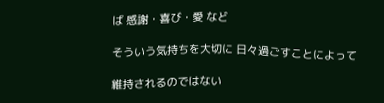ば 感謝・喜び・愛 など

そういう気持ちを大切に 日々過ごすことによって

維持されるのではない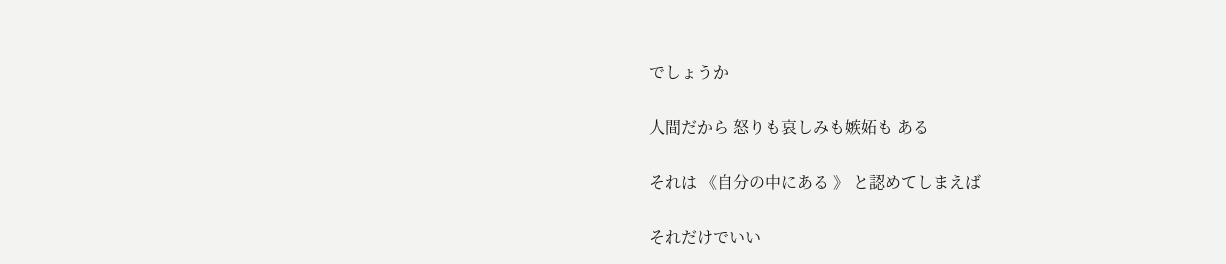でしょうか

人間だから 怒りも哀しみも嫉妬も ある

それは 《自分の中にある 》 と認めてしまえば

それだけでいい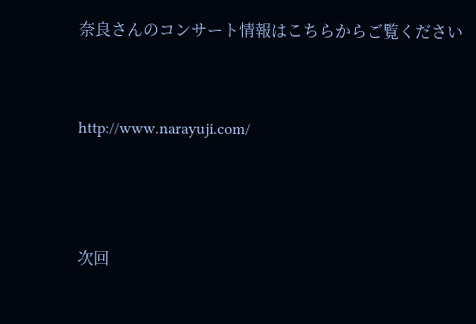奈良さんのコンサート情報はこちらからご覧ください


http://www.narayuji.com/



次回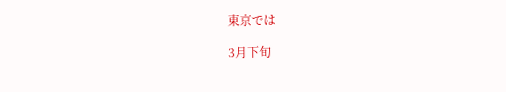東京では

3月下旬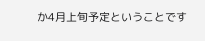か4月上旬予定ということです